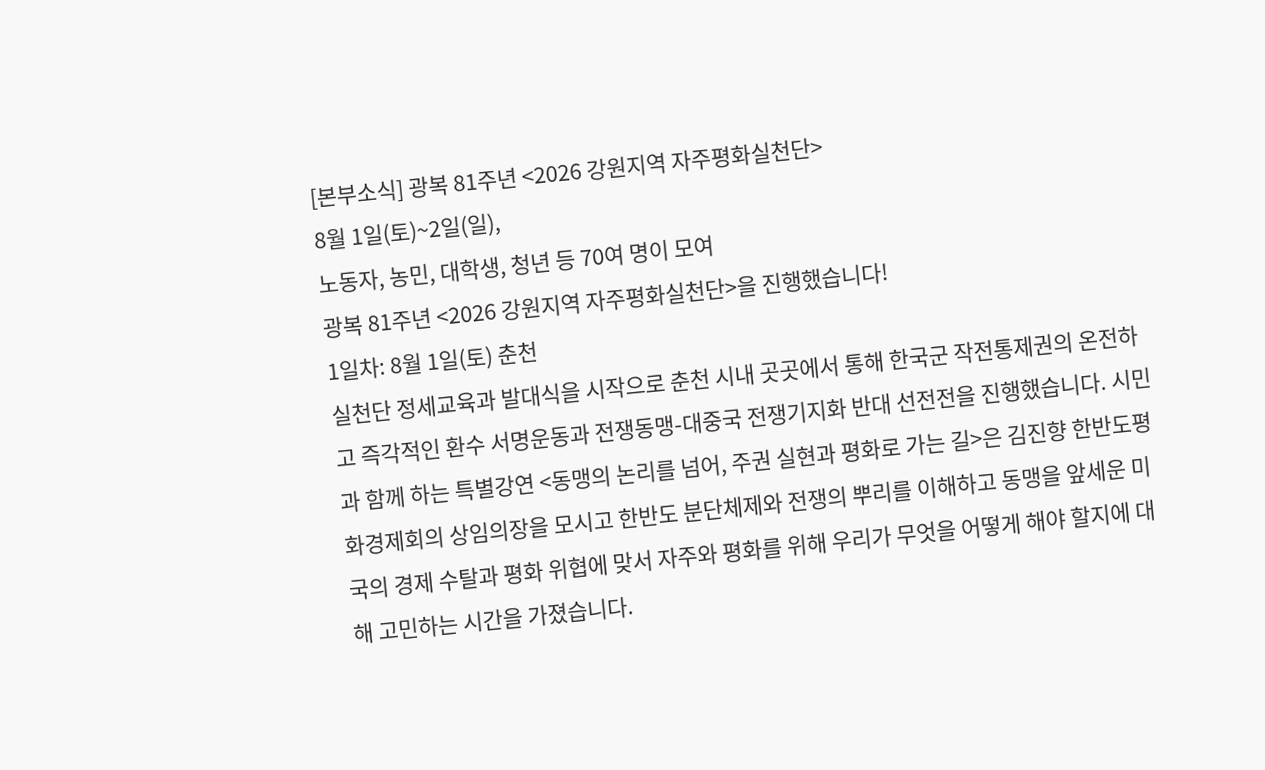[본부소식] 광복 81주년 <2026 강원지역 자주평화실천단>
8월 1일(토)~2일(일),
노동자, 농민, 대학생, 청년 등 70여 명이 모여
광복 81주년 <2026 강원지역 자주평화실천단>을 진행했습니다!
1일차: 8월 1일(토) 춘천
실천단 정세교육과 발대식을 시작으로 춘천 시내 곳곳에서 통해 한국군 작전통제권의 온전하고 즉각적인 환수 서명운동과 전쟁동맹-대중국 전쟁기지화 반대 선전전을 진행했습니다. 시민과 함께 하는 특별강연 <동맹의 논리를 넘어, 주권 실현과 평화로 가는 길>은 김진향 한반도평화경제회의 상임의장을 모시고 한반도 분단체제와 전쟁의 뿌리를 이해하고 동맹을 앞세운 미국의 경제 수탈과 평화 위협에 맞서 자주와 평화를 위해 우리가 무엇을 어떻게 해야 할지에 대해 고민하는 시간을 가졌습니다.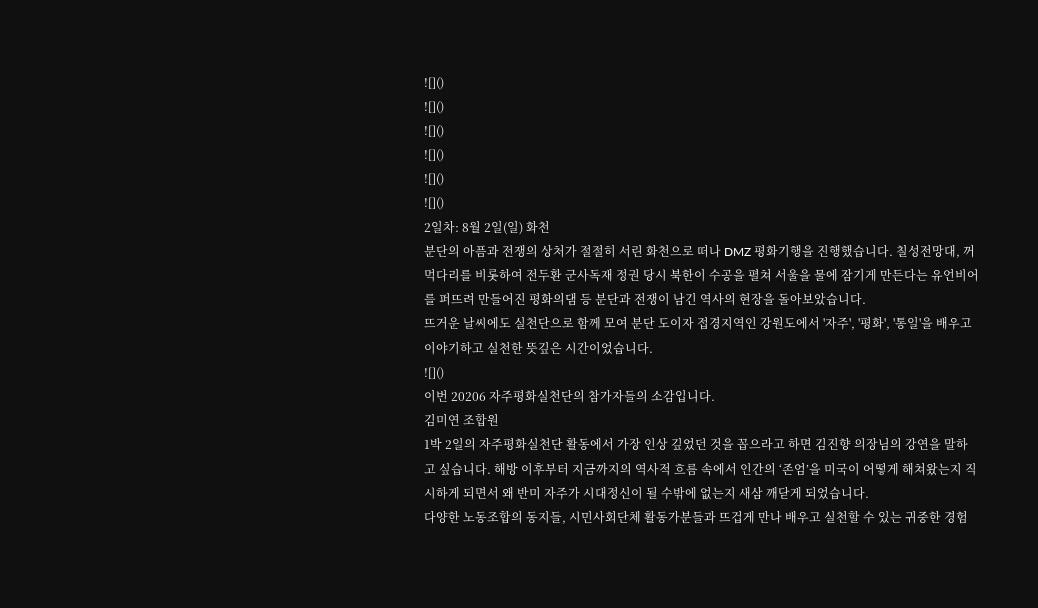![]()
![]()
![]()
![]()
![]()
![]()
2일차: 8월 2일(일) 화천
분단의 아픔과 전쟁의 상처가 절절히 서린 화천으로 떠나 DMZ 평화기행을 진행했습니다. 칠성전망대, 꺼먹다리를 비롯하여 전두환 군사독재 정권 당시 북한이 수공을 펼쳐 서울을 물에 잠기게 만든다는 유언비어를 퍼뜨려 만들어진 평화의댐 등 분단과 전쟁이 남긴 역사의 현장을 돌아보았습니다.
뜨거운 날씨에도 실천단으로 함께 모여 분단 도이자 접경지역인 강원도에서 '자주', '평화', '통일'을 배우고 이야기하고 실천한 뜻깊은 시간이었습니다.
![]()
이번 20206 자주평화실천단의 참가자들의 소감입니다.
김미연 조합원
1박 2일의 자주평화실천단 활동에서 가장 인상 깊었던 것을 꼽으라고 하면 김진향 의장님의 강연을 말하고 싶습니다. 해방 이후부터 지금까지의 역사적 흐름 속에서 인간의 ‘존엄’을 미국이 어떻게 해쳐왔는지 직시하게 되면서 왜 반미 자주가 시대정신이 될 수밖에 없는지 새삼 깨닫게 되었습니다.
다양한 노동조합의 동지들, 시민사회단체 활동가분들과 뜨겁게 만나 배우고 실천할 수 있는 귀중한 경험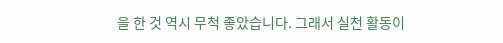을 한 것 역시 무척 좋았습니다. 그래서 실천 활동이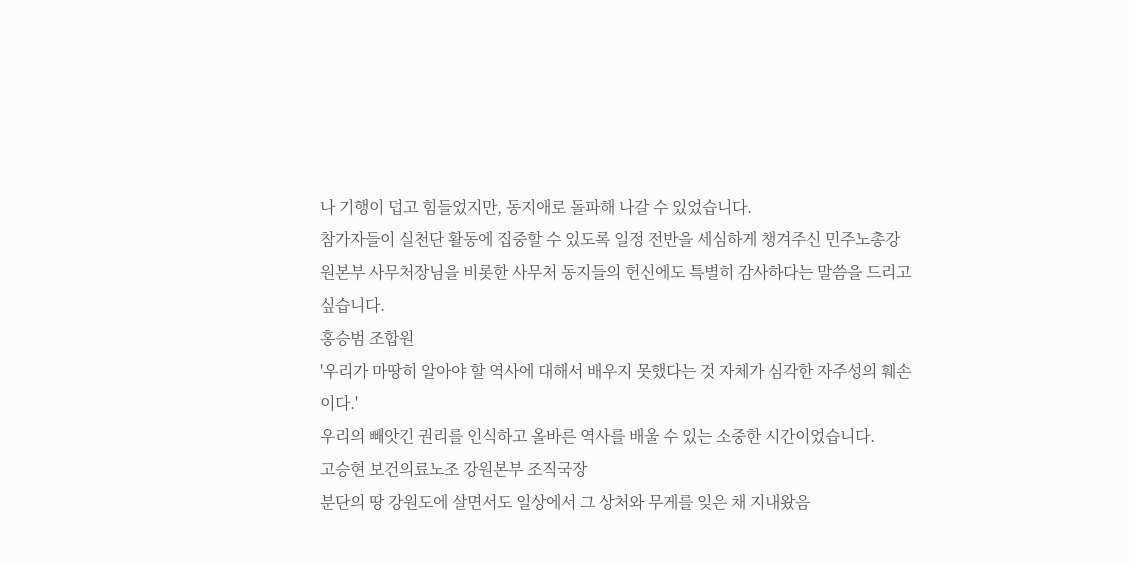나 기행이 덥고 힘들었지만, 동지애로 돌파해 나갈 수 있었습니다.
참가자들이 실천단 활동에 집중할 수 있도록 일정 전반을 세심하게 챙겨주신 민주노총강원본부 사무처장님을 비롯한 사무처 동지들의 헌신에도 특별히 감사하다는 말씀을 드리고 싶습니다.
홍승범 조합원
'우리가 마땅히 알아야 할 역사에 대해서 배우지 못했다는 것 자체가 심각한 자주성의 훼손이다.'
우리의 빼앗긴 권리를 인식하고 올바른 역사를 배울 수 있는 소중한 시간이었습니다.
고승현 보건의료노조 강원본부 조직국장
분단의 땅 강원도에 살면서도 일상에서 그 상처와 무게를 잊은 채 지내왔음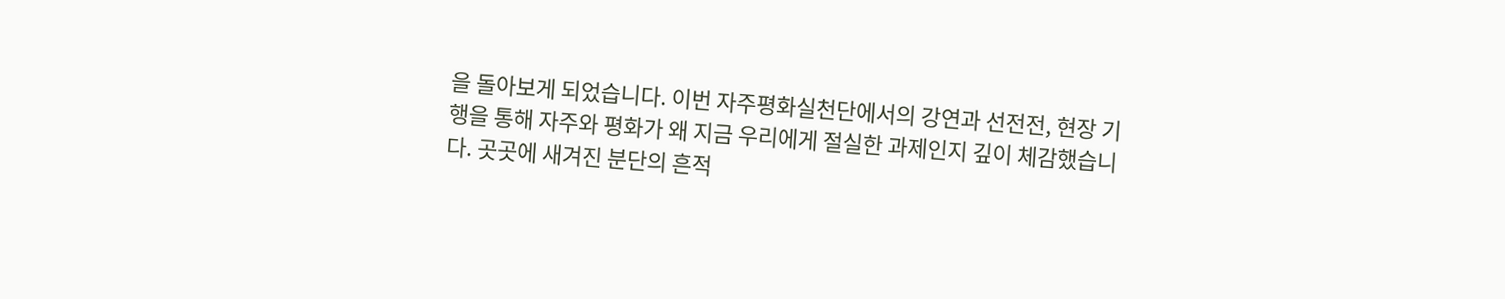을 돌아보게 되었습니다. 이번 자주평화실천단에서의 강연과 선전전, 현장 기행을 통해 자주와 평화가 왜 지금 우리에게 절실한 과제인지 깊이 체감했습니다. 곳곳에 새겨진 분단의 흔적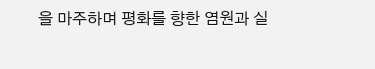을 마주하며 평화를 향한 염원과 실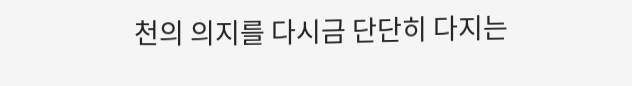천의 의지를 다시금 단단히 다지는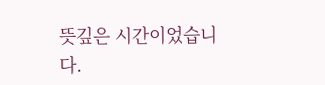뜻깊은 시간이었습니다.